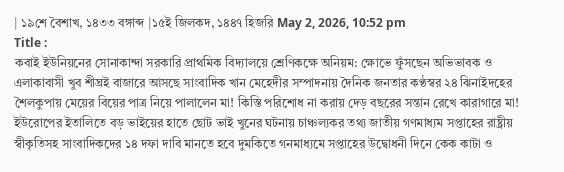| ১৯শে বৈশাখ, ১৪৩৩ বঙ্গাব্দ |১৫ই জিলকদ, ১৪৪৭ হিজরি May 2, 2026, 10:52 pm
Title :
কবাই ইউনিয়নের সোনাকান্দা সরকারি প্রাথমিক বিদ্যালয়ে শ্রেণিকক্ষে অনিয়ম: ক্ষোভে ফুঁসছেন অভিভাবক ও এলাকাবাসী খুব শীঘ্রই বাজারে আসছে সাংবাদিক খান মেহেদীর সম্পাদনায় দৈনিক জনতার কণ্ঠস্বর ২৪ ঝিনাইদহের শৈলকুপায় মেয়ের বিয়ের পাত্র নিয়ে পালালেন মা! কিস্তি পরিশোধ না করায় দেড় বছরের সন্তান রেখে কারাগারে মা! ইউরোপের ইতালিতে বড় ভাইয়ের হাতে ছোট ভাই খুনের ঘটনায় চাঞ্চল্যকর তথ্য জাতীয় গণমাধ্যম সপ্তাহের রাষ্ট্রীয় স্বীকৃতিসহ সাংবাদিকদের ১৪ দফা দাবি মানতে হবে দুমকিতে গনমাধ্যমে সপ্তাহের উদ্বোধনী দিনে কেক কাটা ও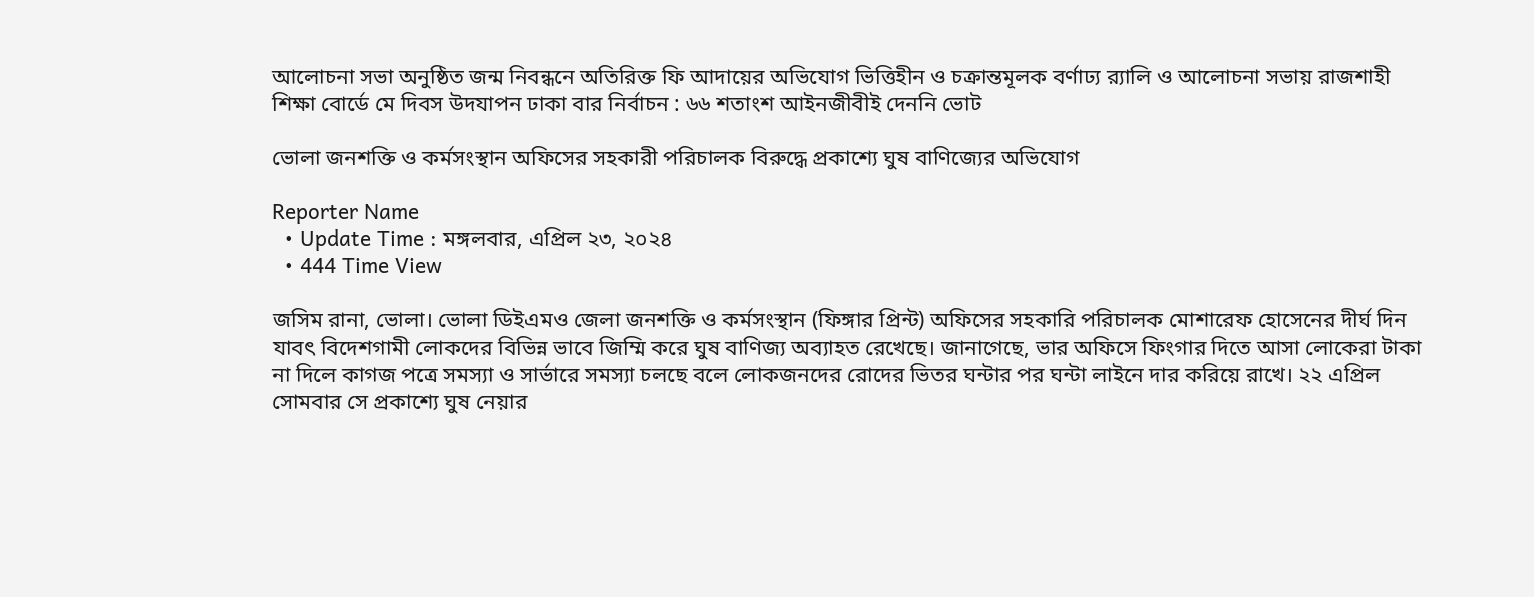আলোচনা সভা অনুষ্ঠিত জন্ম নিবন্ধনে অতিরিক্ত ফি আদায়ের অভিযোগ ভিত্তিহীন ও চক্রান্তমূলক বর্ণাঢ্য র‍্যালি ও আলোচনা সভায় রাজশাহী শিক্ষা বোর্ডে মে দিবস উদযাপন ঢাকা বার নির্বাচন : ৬৬ শতাংশ আইনজীবীই দেননি ভোট

ভোলা জনশক্তি ও কর্মসংস্থান অফিসের সহকারী পরিচালক বিরুদ্ধে প্রকাশ্যে ঘুষ বাণিজ্যের অভিযোগ

Reporter Name
  • Update Time : মঙ্গলবার, এপ্রিল ২৩, ২০২৪
  • 444 Time View

জসিম রানা, ভোলা। ভোলা ডিইএমও জেলা জনশক্তি ও কর্মসংস্থান (ফিঙ্গার প্রিন্ট) অফিসের সহকারি পরিচালক মোশারেফ হোসেনের দীর্ঘ দিন যাবৎ বিদেশগামী লোকদের বিভিন্ন ভাবে জিম্মি করে ঘুষ বাণিজ্য অব্যাহত রেখেছে। জানাগেছে, ভার অফিসে ফিংগার দিতে আসা লোকেরা টাকা না দিলে কাগজ পত্রে সমস্যা ও সার্ভারে সমস্যা চলছে বলে লোকজনদের রোদের ভিতর ঘন্টার পর ঘন্টা লাইনে দার করিয়ে রাখে। ২২ এপ্রিল সোমবার সে প্রকাশ্যে ঘুষ নেয়ার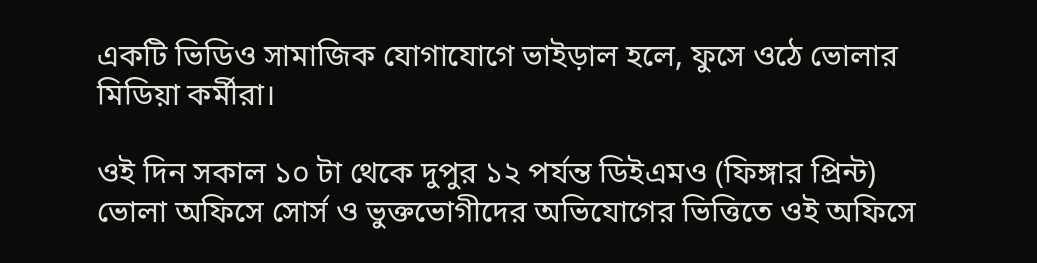একটি ভিডিও সামাজিক যোগাযোগে ভাইড়াল হলে, ফুসে ওঠে ভোলার মিডিয়া কর্মীরা।

ওই দিন সকাল ১০ টা থেকে দুপুর ১২ পর্যন্ত ডিইএমও (ফিঙ্গার প্রিন্ট) ভোলা অফিসে সোর্স ও ভুক্তভোগীদের অভিযোগের ভিত্তিতে ওই অফিসে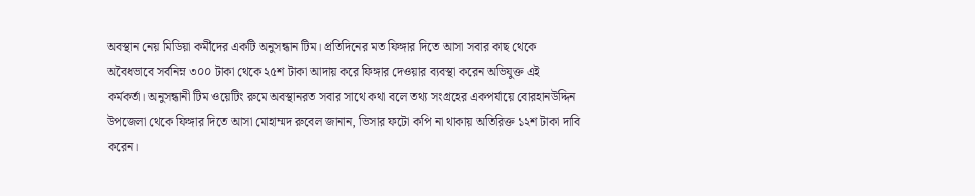অবস্থান নেয় মিডিয়া কর্মীদের একটি অনুসন্ধান টিম। প্রতিদিনের মত ফিঙ্গার দিতে আসা সবার কাছ থেকে অবৈধভাবে সর্বনিম্ন ৩০০ টাকা থেকে ২৫শ টাকা আদায় করে ফিঙ্গার দেওয়ার ব্যবস্থা করেন অভিযুক্ত এই কর্মকর্তা। অনুসন্ধানী টিম ওয়েটিং রুমে অবস্থানরত সবার সাথে কথা বলে তথ্য সংগ্রহের একপর্যায়ে বোরহানউদ্দিন উপজেলা থেকে ফিঙ্গার দিতে আসা মোহাম্মদ রুবেল জানান, ভিসার ফটো কপি না থাকায় অতিরিক্ত ১২শ টাকা দাবি করেন।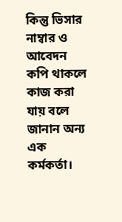কিন্তু ভিসার নাম্বার ও আবেদন কপি থাকলে কাজ করা যায় বলে জানান অন্য এক কর্মকর্তা।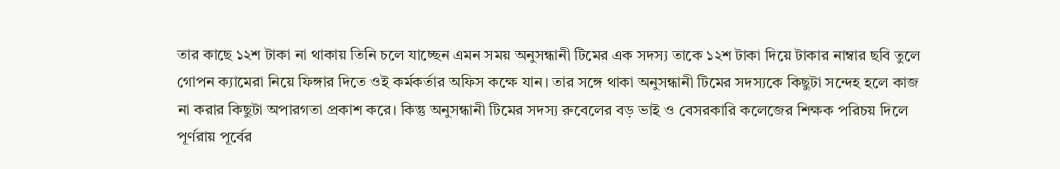তার কাছে ১২শ টাকা না থাকায় তিনি চলে যাচ্ছেন এমন সময় অনুসন্ধানী টিমের এক সদস্য তাকে ১২শ টাকা দিয়ে টাকার নাম্বার ছবি তুলে গোপন ক্যামেরা নিয়ে ফিঙ্গার দিতে ওই কর্মকর্তার অফিস কক্ষে যান। তার সঙ্গে থাকা অনুসন্ধানী টিমের সদস্যকে কিছুটা সন্দেহ হলে কাজ না করার কিছুটা অপারগতা প্রকাশ করে। কিন্তু অনুসন্ধানী টিমের সদস্য রুবেলের বড় ভাই ও বেসরকারি কলেজের শিক্ষক পরিচয় দিলে পূর্ণরায় পূর্বের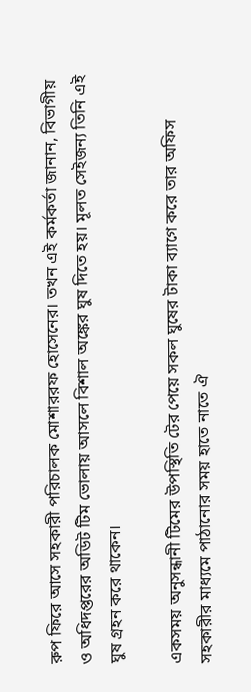রুপ ফিরে আসে সহকারী পরিচালক মোশাররফ হোসেনের। তখন এই কর্মকর্তা জানান, বিভাগীয় ও অধিদপ্তরের অডিট টিম ভোলায় আসলে বিশাল অঙ্কের ঘুষ দিতে হয়। মূলত সেইজন্য তিনি এই ঘুষ গ্রহন করে থাকেন।

একসময় অনুসন্ধানী টিমের উপস্থিতি টের পেয়ে সকল ঘুষের টাকা ব্যাগে করে তার অফিস সহকারীর মাধ্যমে পাঠানোর সময় হাতে নাতে ঐ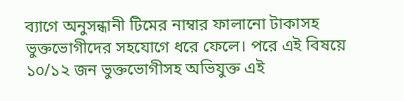ব্যাগে অনুসন্ধানী টিমের নাম্বার ফালানো টাকাসহ ভুক্তভোগীদের সহযোগে ধরে ফেলে। পরে এই বিষয়ে ১০/১২ জন ভুক্তভোগীসহ অভিযুক্ত এই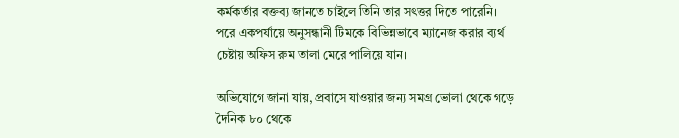কর্মকর্তার বক্তব্য জানতে চাইলে তিনি তার সৎত্তর দিতে পারেনি। পরে একপর্যায়ে অনুসন্ধানী টিমকে বিভিন্নভাবে ম্যানেজ করার ব্যর্থ চেষ্টায় অফিস রুম তালা মেরে পালিয়ে যান।

অভিযোগে জানা যায়, প্রবাসে যাওয়ার জন্য সমগ্র ভোলা থেকে গড়ে দৈনিক ৮০ থেকে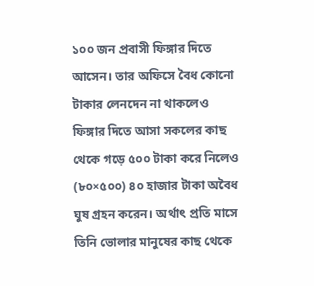১০০ জন প্রবাসী ফিঙ্গার দিতে আসেন। তার অফিসে বৈধ কোনো টাকার লেনদেন না থাকলেও ফিঙ্গার দিতে আসা সকলের কাছ থেকে গড়ে ৫০০ টাকা করে নিলেও (৮০×৫০০) ৪০ হাজার টাকা অবৈধ ঘুষ গ্রহন করেন। অর্থাৎ প্রতি মাসে তিনি ভোলার মানুষের কাছ থেকে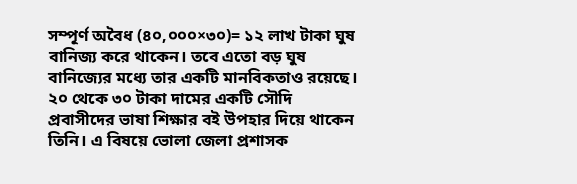সম্পূর্ণ অবৈধ (৪০,০০০×৩০)= ১২ লাখ টাকা ঘুষ বানিজ্য করে থাকেন। তবে এতো বড় ঘুষ বানিজ্যের মধ্যে তার একটি মানবিকতাও রয়েছে। ২০ থেকে ৩০ টাকা দামের একটি সৌদি প্রবাসীদের ভাষা শিক্ষার বই উপহার দিয়ে থাকেন তিনি। এ বিষয়ে ভোলা জেলা প্রশাসক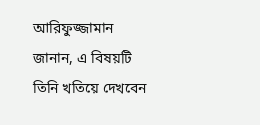আরিফুজ্জামান জানান, এ বিষয়টি তিনি খতিয়ে দেখবেন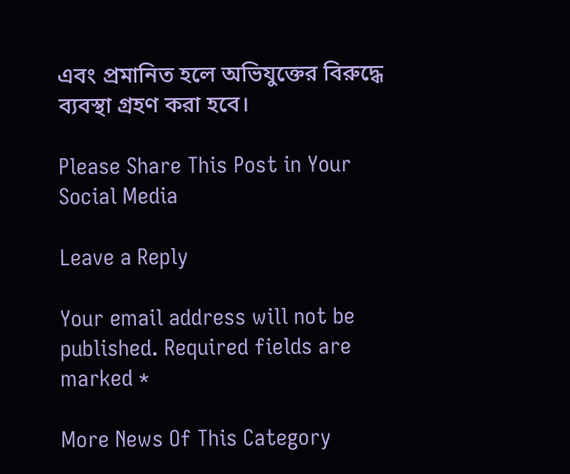এবং প্রমানিত হলে অভিযুক্তের বিরুদ্ধে ব্যবস্থা গ্রহণ করা হবে।

Please Share This Post in Your Social Media

Leave a Reply

Your email address will not be published. Required fields are marked *

More News Of This Category